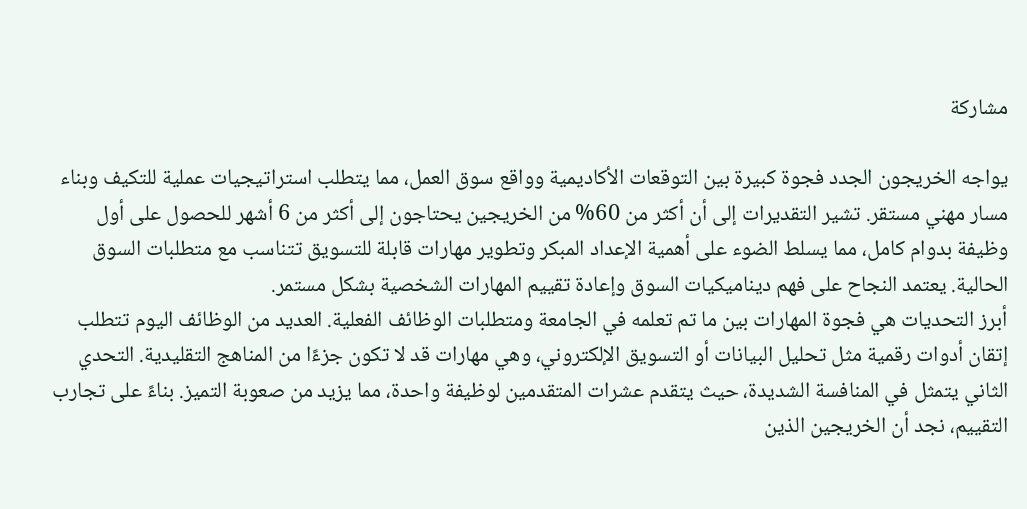مشاركة

يواجه الخريجون الجدد فجوة كبيرة بين التوقعات الأكاديمية وواقع سوق العمل، مما يتطلب استراتيجيات عملية للتكيف وبناء مسار مهني مستقر. تشير التقديرات إلى أن أكثر من 60% من الخريجين يحتاجون إلى أكثر من 6 أشهر للحصول على أول وظيفة بدوام كامل، مما يسلط الضوء على أهمية الإعداد المبكر وتطوير مهارات قابلة للتسويق تتناسب مع متطلبات السوق الحالية. يعتمد النجاح على فهم ديناميكيات السوق وإعادة تقييم المهارات الشخصية بشكل مستمر.
أبرز التحديات هي فجوة المهارات بين ما تم تعلمه في الجامعة ومتطلبات الوظائف الفعلية. العديد من الوظائف اليوم تتطلب إتقان أدوات رقمية مثل تحليل البيانات أو التسويق الإلكتروني، وهي مهارات قد لا تكون جزءًا من المناهج التقليدية. التحدي الثاني يتمثل في المنافسة الشديدة، حيث يتقدم عشرات المتقدمين لوظيفة واحدة، مما يزيد من صعوبة التميز. بناءً على تجارب التقييم، نجد أن الخريجين الذين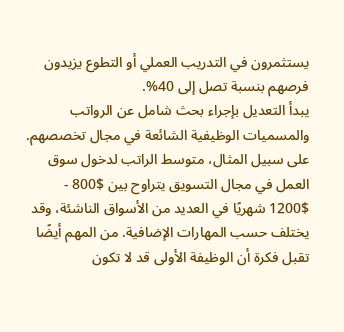يستثمرون في التدريب العملي أو التطوع يزيدون فرصهم بنسبة تصل إلى 40%.
يبدأ التعديل بإجراء بحث شامل عن الرواتب والمسميات الوظيفية الشائعة في مجال تخصصهم. على سبيل المثال، متوسط الراتب لدخول سوق العمل في مجال التسويق يتراوح بين $800 - $1200 شهريًا في العديد من الأسواق الناشئة، وقد يختلف حسب المهارات الإضافية. من المهم أيضًا تقبل فكرة أن الوظيفة الأولى قد لا تكون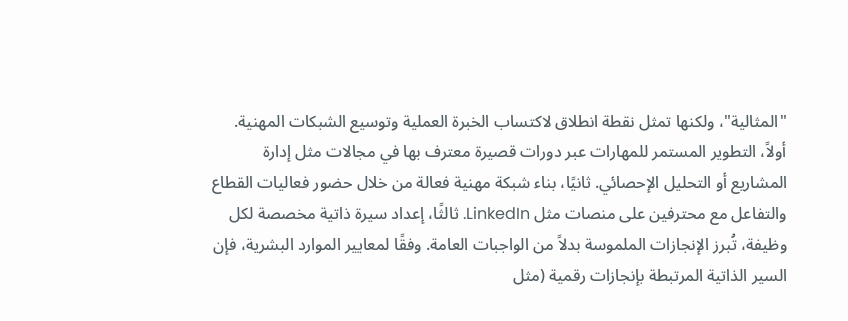"المثالية"، ولكنها تمثل نقطة انطلاق لاكتساب الخبرة العملية وتوسيع الشبكات المهنية.
أولاً، التطوير المستمر للمهارات عبر دورات قصيرة معترف بها في مجالات مثل إدارة المشاريع أو التحليل الإحصائي. ثانيًا، بناء شبكة مهنية فعالة من خلال حضور فعاليات القطاع والتفاعل مع محترفين على منصات مثل LinkedIn. ثالثًا، إعداد سيرة ذاتية مخصصة لكل وظيفة، تُبرز الإنجازات الملموسة بدلاً من الواجبات العامة. وفقًا لمعايير الموارد البشرية، فإن السير الذاتية المرتبطة بإنجازات رقمية (مثل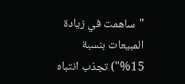"ساهمت في زيادة المبيعات بنسبة 15%") تجذب انتباه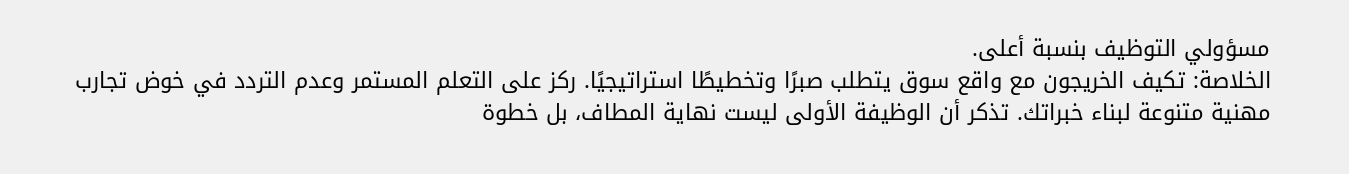مسؤولي التوظيف بنسبة أعلى.
الخلاصة: تكيف الخريجون مع واقع سوق يتطلب صبرًا وتخطيطًا استراتيجيًا. ركز على التعلم المستمر وعدم التردد في خوض تجارب مهنية متنوعة لبناء خبراتك. تذكر أن الوظيفة الأولى ليست نهاية المطاف، بل خطوة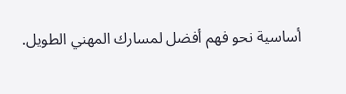أساسية نحو فهم أفضل لمسارك المهني الطويل.